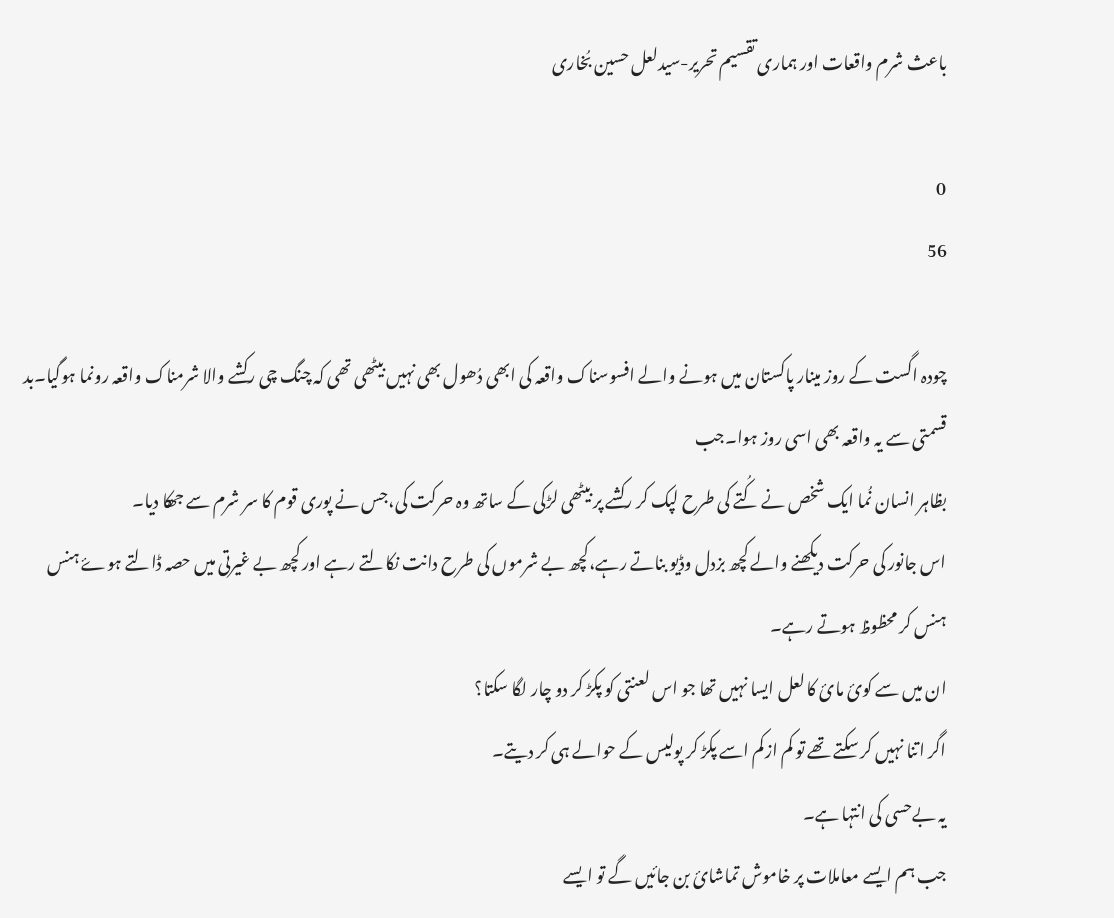باعث شرم واقعات اور ہماری تقسیم تحریر-سیدلعل حسین بُخاری

0
56

چودہ اگست کے روز مینار پاکستان میں ہونے والے افسوسناک واقعہ کی ابھی دُھول بھی نہیں بیٹھی تھی کہ چنگ چی رکشے والا شرمناک واقعہ رونما ہوگیا۔بد قسمتی سے یہ واقعہ بھی اسی روز ہوا۔جب
بظاہر انسان نُما ایک شخص نے کُتے کی طرح لپک کر رکشے پر بیٹھی لڑکی کے ساتھ وہ حرکت کی،جس نے پوری قوم کا سر شرم سے جھکا دیا۔
اس جانور کی حرکت دیکھنے والے کچھ بزدل وڈیو بناتے رہے،کچھ بے شرموں کی طرح دانت نکالتے رہے اور کچھ بے غیرتی میں حصہ ڈالتے ہوۓ ہنس ہنس کر محظوظ ہوتے رہے۔
ان میں سے کوئ مائ کا لعل ایسا نہیں تھا جو اس لعنتی کو پکڑ کر دو چار لگا سکتا؟
اگر اتنا نہیں کر سکتے تھے تو کم ازکم اسے پکڑ کر پولیس کے حوالے ہی کر دیتے۔
یہ بےحسی کی انتہا ہے۔
جب ہم ایسے معاملات پر خاموش تماشائ بن جائیں گے تو ایسے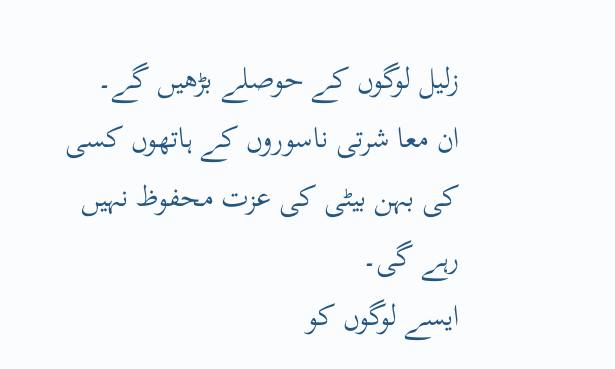زلیل لوگوں کے حوصلے بڑھیں گے۔
ان معا شرتی ناسوروں کے ہاتھوں کسی کی بہن بیٹی کی عزت محفوظ نہیں رہے گی۔
ایسے لوگوں کو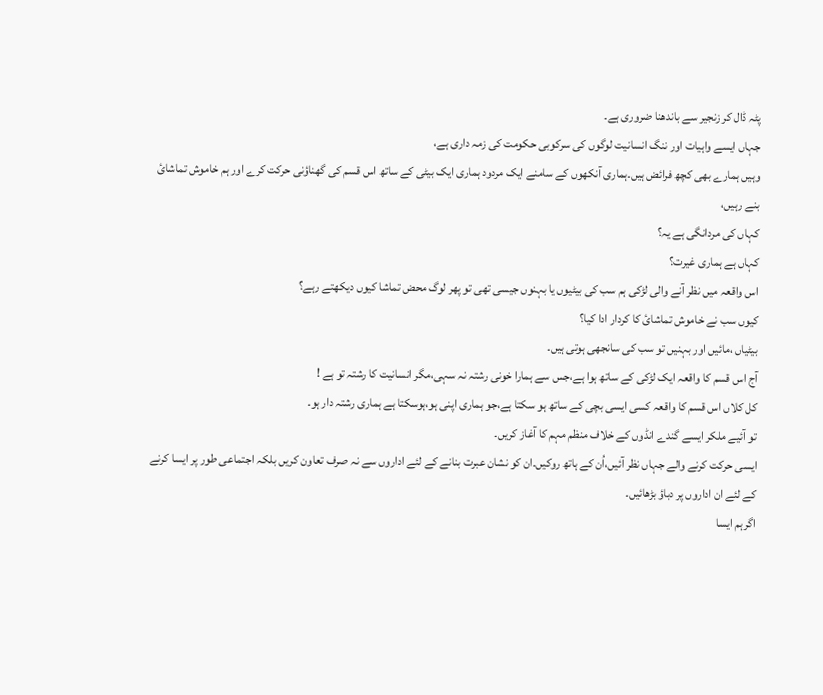پٹہ ڈال کر زنجیر سے باندھنا ضروری ہے۔
جہاں ایسے واہیات اور ننگ انسانیت لوگوں کی سرکوبی حکومت کی زمہ داری ہے،
وہیں ہمارے بھی کچھ فرائض ہیں۔ہماری آنکھوں کے سامنے ایک مردود ہماری ایک بیٹی کے ساتھ اس قسم کی گھناؤنی حرکت کرے اور ہم خاموش تماشائ بنے رہیں،
کہاں کی مردانگی ہے یہ؟
کہاں ہے ہماری غیرت؟
اس واقعہ میں نظر آنے والی لڑکی ہم سب کی بیٹیوں یا بہنوں جیسی تھی تو پھر لوگ محض تماشا کیوں دیکھتے رہے؟
کیوں سب نے خاموش تماشائ کا کردار ادا کیا؟
بیٹیاں ،مائیں اور بہنیں تو سب کی سانجھی ہوتی ہیں۔
آج اس قسم کا واقعہ ایک لڑکی کے ساتھ ہوا ہے،جس سے ہمارا خونی رشتہ نہ سہی،مگر انسانیت کا رشتہ تو ہے !
کل کلاں اس قسم کا واقعہ کسی ایسی بچی کے ساتھ ہو سکتا ہے،جو ہماری اپنی ہو،ہوسکتا ہے ہماری رشتہ دار ہو۔
تو آئیے ملکر ایسے گندے انڈوں کے خلاف منظم مہم کا آغاز کریں۔
ایسی حرکت کرنے والے جہاں نظر آئیں،اُن کے ہاتھ روکیں۔ان کو نشان عبرت بنانے کے لئے اداروں سے نہ صرف تعاون کریں بلکہ اجتماعی طور پر ایسا کرنے کے لئے ان اداروں پر دباؤ بڑھائیں۔
اگرہم ایسا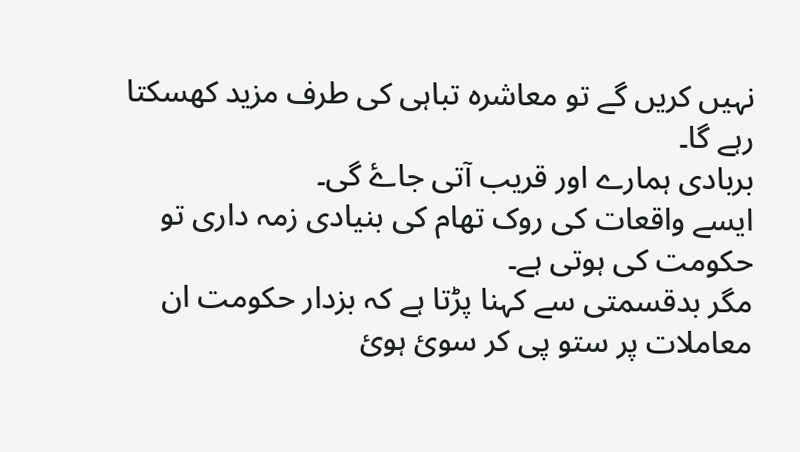نہیں کریں گے تو معاشرہ تباہی کی طرف مزید کھسکتا رہے گا۔
بربادی ہمارے اور قریب آتی جاۓ گی۔
ایسے واقعات کی روک تھام کی بنیادی زمہ داری تو حکومت کی ہوتی ہے۔
مگر بدقسمتی سے کہنا پڑتا ہے کہ بزدار حکومت ان معاملات پر ستو پی کر سوئ ہوئ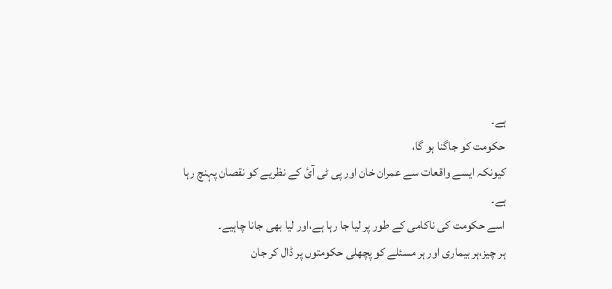ہے۔
حکومت کو جاگنا ہو گا،
کیونکہ ایسے واقعات سے عمران خان اور پی ٹی آئ کے نظریے کو نقصان پہنچ رہا ہے۔
اسے حکومت کی ناکامی کے طور پر لیا جا رہا ہے،اور لیا بھی جانا چاہیے۔
ہر چیز،ہر بیماری اور ہر مسئلے کو پچھلی حکومتوں پر ڈال کر جان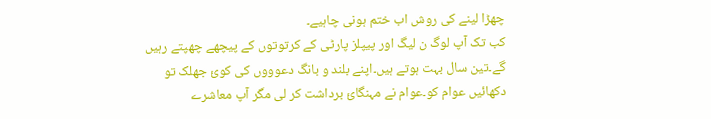چھڑا لینے کی روش اب ختم ہونی چاہیے۔
کب تک آپ لوگ ن لیگ اور پیپلز پارٹی کے کرتوتوں کے پیچھے چھپتے رہیں گے۔تین سال بہت ہوتے ہیں۔اپنے بلند و بانگ دعوووں کی کوئ جھلک تو دکھائیں عوام کو۔عوام نے مہنگائ برداشت کر لی مگر آپ معاشرے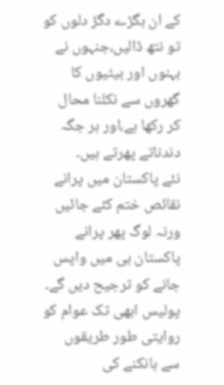کے ان بگڑے دگڑ دلوں کو تو نتھ ڈالیں،جنہوں نے بہنوں اور بیٹیوں کا گھروں سے نکلنا محال کر رکھا ہے،اور ہر جگہ دندناتے پھرتے ہیں۔
نئے پاکستان میں پرانے نقائص ختم کئے جائیں ورنہ لوگ پھر پرانے پاکستان ہی میں واپس جانے کو ترجیح دیں گے۔
پولیس ابھی تک عوام کو روایتی طور طریقوں سے ہانکنے کی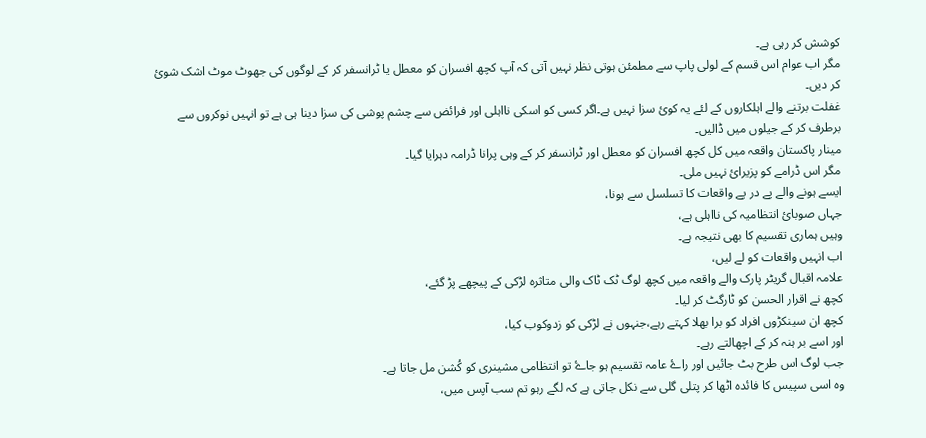کوشش کر رہی ہے۔
مگر اب عوام اس قسم کے لولی پاپ سے مطمئن ہوتی نظر نہیں آتی کہ آپ کچھ افسران کو معطل یا ٹرانسفر کر کے لوگوں کی جھوٹ موٹ اشک شوئ کر دیں۔
غفلت برتنے والے اہلکاروں کے لئے یہ کوئ سزا نہیں ہے۔اگر کسی کو اسکی نااہلی اور فرائض سے چشم پوشی کی سزا دینا ہی ہے تو انہیں نوکروں سے برطرف کر کے جیلوں میں ڈالیں۔
مینار پاکستان واقعہ میں کل کچھ افسران کو معطل اور ٹرانسفر کر کے وہی پرانا ڈرامہ دہرایا گیا۔
مگر اس ڈرامے کو پزیرائ نہیں ملی۔
ایسے ہونے والے پے در پے واقعات کا تسلسل سے ہونا،
جہاں صوبائ انتظامیہ کی نااہلی ہے،
وہیں ہماری تقسیم کا بھی نتیجہ ہے۔
اب انہیں واقعات کو لے لیں،
علامہ اقبال گریٹر پارک والے واقعہ میں کچھ لوگ ٹک ٹاک والی متاثرہ لڑکی کے پیچھے پڑ گئے،
کچھ نے اقرار الحسن کو ٹارگٹ کر لیا۔
کچھ ان سینکڑوں افراد کو برا بھلا کہتے رہے،جنہوں نے لڑکی کو زدوکوب کیا،
اور اسے بر ہنہ کر کے اچھالتے رہے۔
جب لوگ اس طرح بٹ جائیں اور راۓ عامہ تقسیم ہو جاۓ تو انتظامی مشینری کو کُشن مل جاتا ہے۔
وہ اسی سپیس کا فائدہ اٹھا کر پتلی گلی سے نکل جاتی ہے کہ لگے رہو تم سب آپس میں،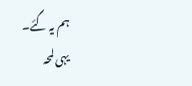ہم یہ گئے۔
یہی لمحہ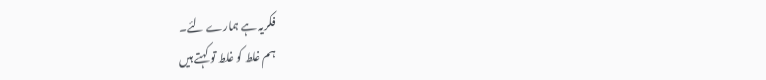فکریہ ہے ہمارے لئے۔
ہم غلط کو غلط تو کہتے ہیں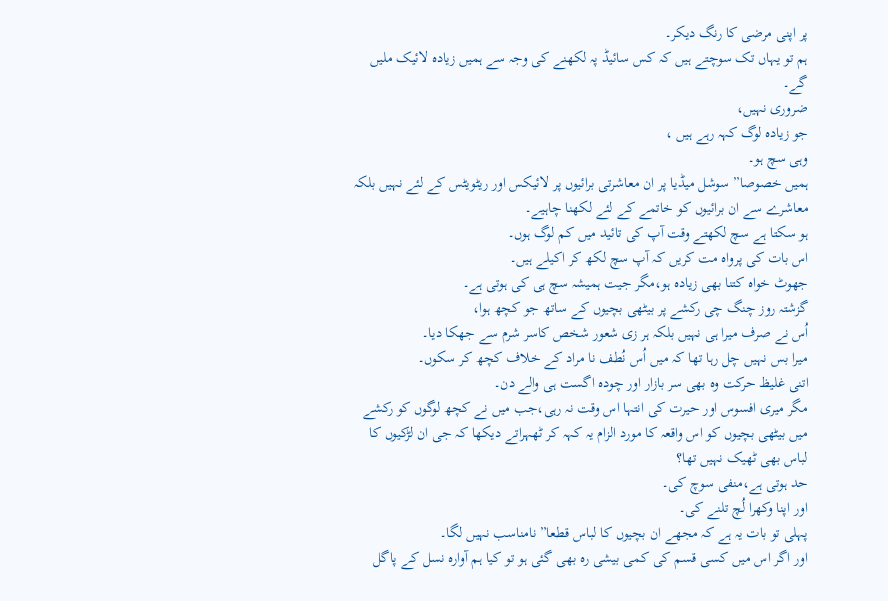پر اپنی مرضی کا رنگ دیکر۔
ہم تو یہاں تک سوچتے ہیں کہ کس سائیڈ پہ لکھنے کی وجہ سے ہمیں زیادہ لائیک ملیں گے۔
ضروری نہیں،
جو زیادہ لوگ کہہ رہے ہیں ،
وہی سچ ہو۔
ہمیں خصوصا” سوشل میڈیا پر ان معاشرتی برائیوں پر لائیکس اور ریٹویٹس کے لئے نہیں بلکہ معاشرے سے ان برائیوں کو خاتمے کے لئے لکھنا چاہیے۔
ہو سکتا ہے سچ لکھتے وقت آپ کی تائید میں کم لوگ ہوں۔
اس بات کی پرواہ مت کریں کہ آپ سچ لکھ کر اکیلے ہیں۔
جھوٹ خواہ کتنا بھی زیادہ ہو،مگر جیت ہمیشہ سچ ہی کی ہوتی ہے۔
گزشتہ روز چنگ چی رکشے پر بیٹھی بچیوں کے ساتھ جو کچھ ہوا،
اُس نے صرف میرا ہی نہیں بلکہ ہر زی شعور شخص کاسر شرم سے جھکا دیا۔
میرا بس نہیں چل رہا تھا کہ میں اُس نُطف نا مراد کے خلاف کچھ کر سکوں۔
اتنی غلیظ حرکت وہ بھی سر بازار اور چودہ اگست ہی والے دن۔
مگر میری افسوس اور حیرت کی انتہا اس وقت نہ رہی،جب میں نے کچھ لوگوں کو رکشے میں بیٹھی بچیوں کو اس واقعہ کا مورد الزام یہ کہہ کر ٹھہراتے دیکھا کہ جی ان لڑکیوں کا لباس بھی ٹھیک نہیں تھا؟
حد ہوتی ہے،منفی سوچ کی۔
اور اپنا وکھرا لُچ تلنے کی۔
پہلی تو بات یہ ہے کہ مجھے ان بچیوں کا لباس قطعا” نامناسب نہیں لگا۔
اور اگر اس میں کسی قسم کی کمی بیشی رہ بھی گئی ہو تو کیا ہم آوارہ نسل کے پاگل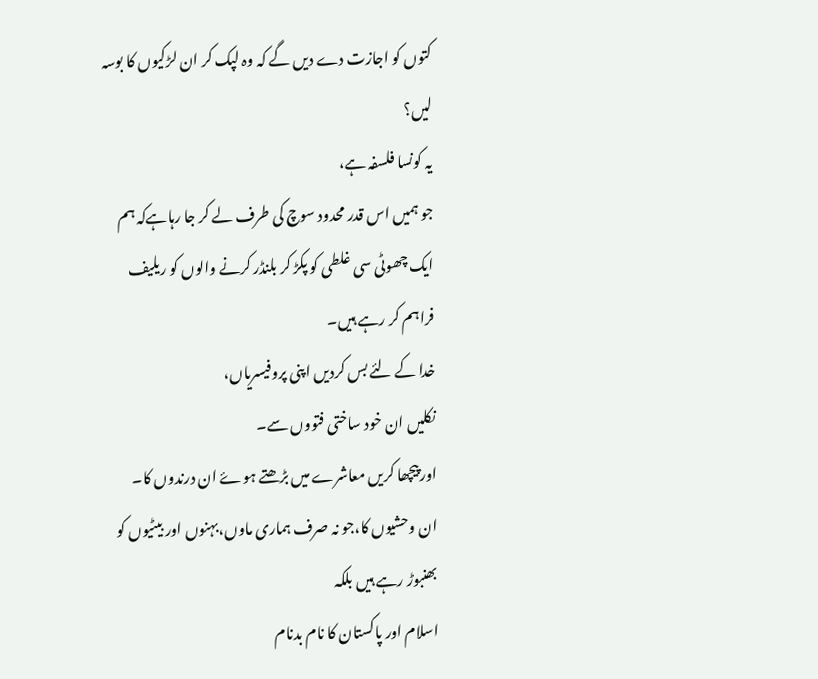کتوں کو اجازت دے دیں گے کہ وہ لپک کر ان لڑکیوں کا بوسہ لیں؟
یہ کونسا فلسفہ ہے،
جو ہمیں اس قدر محدود سوچ کی طرف لے کر جا رہاہےکہ ہم ایک چھوٹی سی غلطی کو پکڑ کر بلنڈر کرنے والوں کو ریلیف فراہم کر رہے ہیں۔
خدا کے لئے بس کردیں اپنی پروفیسریاں،
نکلیں ان خود ساختی فتووں سے۔
اور پیچھا کریں معاشرے میں بڑھتے ہوۓ ان درندوں کا۔
ان وحشیوں کا،جو نہ صرف ہماری ماوں،بہنوں اور بیٹیوں کو بھنبوڑ رہے ہیں بلکہ
اسلام اور پاکستان کا نام بدنام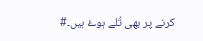کرنے پر بھی تُلے ہوۓ ہیں۔#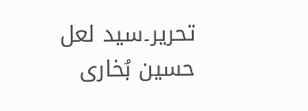تحریر۔سید لعل حسین بُخاری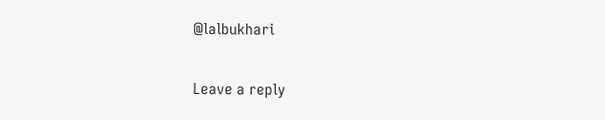@lalbukhari

Leave a reply